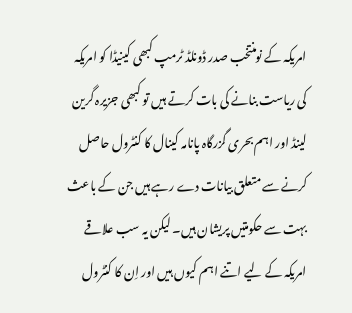امریکہ کے نومنتخب صدر ڈونلڈ ٹرمپ کبھی کینیڈا کو امریکہ کی ریاست بنانے کی بات کرتے ہیں تو کبھی جزیرہ گرین لینڈ اور اہم بحری گزرگاہ پانامہ کینال کا کنٹرول حاصل کرنے سے متعلق بیانات دے رہے ہیں جن کے باعث بہت سے حکومتیں پریشان ہیں۔ لیکن یہ سب علاقے امریکہ کے لیے اتنے اہم کیوں ہیں اور اِن کا کنٹرول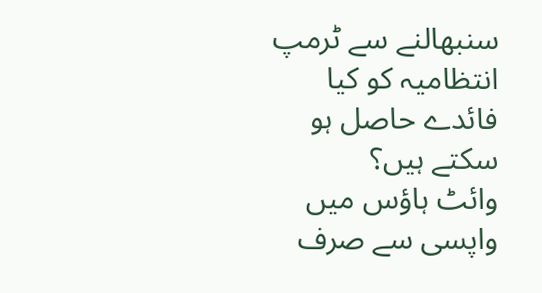سنبھالنے سے ٹرمپ انتظامیہ کو کیا فائدے حاصل ہو سکتے ہیں؟
وائٹ ہاؤس میں واپسی سے صرف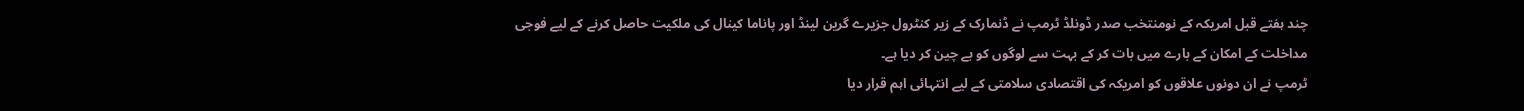چند ہفتے قبل امریکہ کے نومنتخب صدر ڈونلڈ ٹرمپ نے ڈنمارک کے زیر کنٹرول جزیرے گرین لینڈ اور پاناما کینال کی ملکیت حاصل کرنے کے لیے فوجی مداخلت کے امکان کے بارے میں بات کر کے بہت سے لوگوں کو بے چین کر دیا ہے۔
ٹرمپ نے ان دونوں علاقوں کو امریکہ کی اقتصادی سلامتی کے لیے انتہائی اہم قرار دیا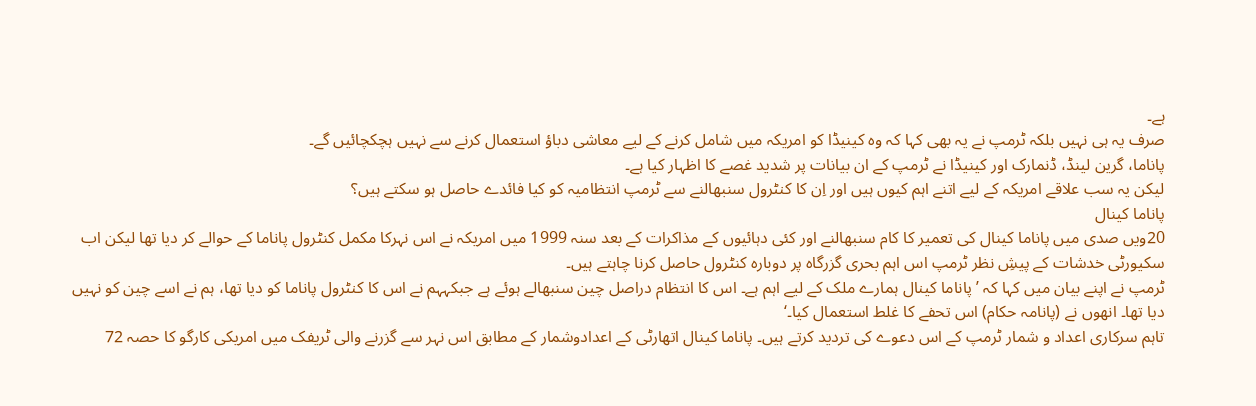ہے۔
صرف یہ ہی نہیں بلکہ ٹرمپ نے یہ بھی کہا کہ وہ کینیڈا کو امریکہ میں شامل کرنے کے لیے معاشی دباؤ استعمال کرنے سے نہیں ہچکچائیں گے۔
پاناما، گرین لینڈ، ڈنمارک اور کینیڈا نے ٹرمپ کے ان بیانات پر شدید غصے کا اظہار کیا ہے۔
لیکن یہ سب علاقے امریکہ کے لیے اتنے اہم کیوں ہیں اور اِن کا کنٹرول سنبھالنے سے ٹرمپ انتظامیہ کو کیا فائدے حاصل ہو سکتے ہیں؟
پاناما کینال
20ویں صدی میں پاناما کینال کی تعمیر کا کام سنبھالنے اور کئی دہائیوں کے مذاکرات کے بعد سنہ 1999 میں امریکہ نے اس نہرکا مکمل کنٹرول پاناما کے حوالے کر دیا تھا لیکن اب سکیورٹی خدشات کے پیشِ نظر ٹرمپ اس اہم بحری گزرگاہ پر دوبارہ کنٹرول حاصل کرنا چاہتے ہیں۔
ٹرمپ نے اپنے بیان میں کہا کہ ’پاناما کینال ہمارے ملک کے لیے اہم ہے۔ اس کا انتظام دراصل چین سنبھالے ہوئے ہے جبکہہم نے اس کا کنٹرول پاناما کو دیا تھا، ہم نے اسے چین کو نہیں دیا تھا۔ انھوں نے (پانامہ حکام) اس تحفے کا غلط استعمال کیا۔‘
تاہم سرکاری اعداد و شمار ٹرمپ کے اس دعوے کی تردید کرتے ہیں۔ پاناما کینال اتھارٹی کے اعدادوشمار کے مطابق اس نہر سے گزرنے والی ٹریفک میں امریکی کارگو کا حصہ 72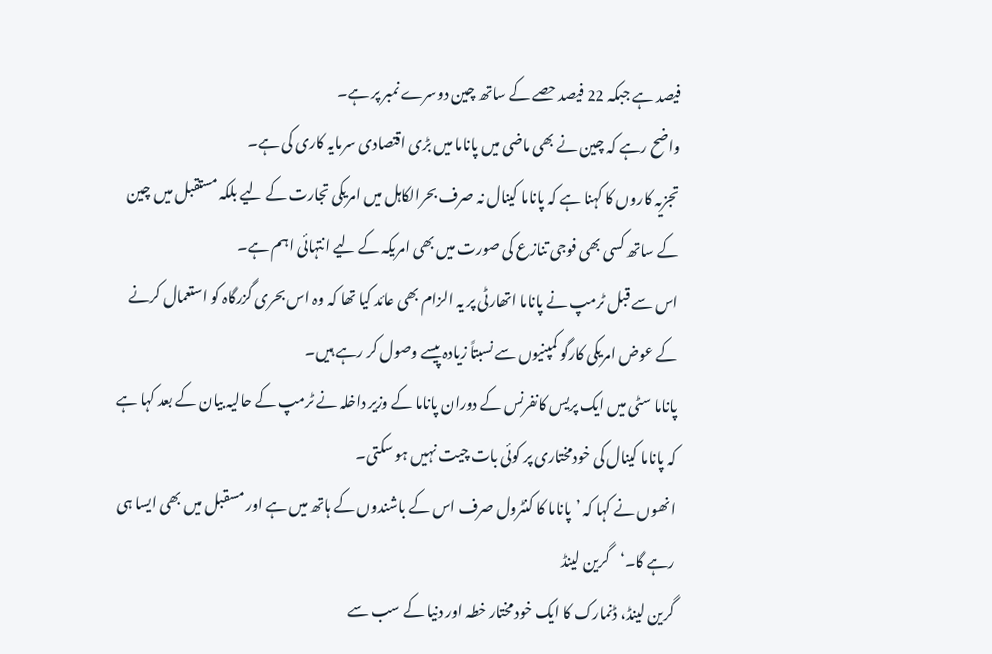فیصد ہے جبکہ 22 فیصد حصے کے ساتھ چین دوسرے نمبر پر ہے۔
واضح رہے کہ چین نے بھی ماضی میں پاناما میں بڑی اقتصادی سرمایہ کاری کی ہے۔
تجزیہ کاروں کا کہنا ہے کہ پاناما کینال نہ صرف بحرالکاہل میں امریکی تجارت کے لیے بلکہ مستقبل میں چین کے ساتھ کسی بھی فوجی تنازع کی صورت میں بھی امریکہ کے لیے انتہائی اہم ہے۔
اس سے قبل ٹرمپ نے پاناما اتھارٹی پر یہ الزام بھی عائد کیا تھا کہ وہ اس بحری گزرگاہ کو استعمال کرنے کے عوض امریکی کارگو کمپنیوں سے نسبتاً زیادہ پیسے وصول کر رہے ہیں۔
پاناما سٹی میں ایک پریس کانفرنس کے دوران پاناما کے وزیر داخلہ نے ٹرمپ کے حالیہ بیان کے بعد کہا ہے کہ پاناما کینال کی خودمختاری پر کوئی بات چیت نہیں ہو سکتی۔
انھوں نے کہا کہ ’پاناما کا کنٹرول صرف اس کے باشندوں کے ہاتھ میں ہے اور مسقبل میں بھی ایسا ہی رہے گا۔‘گرین لینڈ
گرین لینڈ، ڈنمارک کا ایک خود مختار خطہ اور دنیا کے سب سے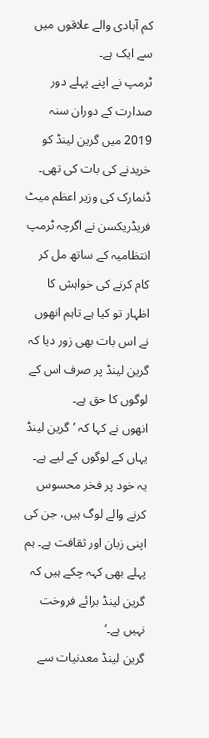کم آبادی والے علاقوں میں سے ایک ہے۔
ٹرمپ نے اپنے پہلے دور صدارت کے دوران سنہ 2019 میں گرین لینڈ کو خریدنے کی بات کی تھی۔
ڈنمارک کی وزیر اعظم میٹ فریڈریکسن نے اگرچہ ٹرمپ انتظامیہ کے ساتھ مل کر کام کرنے کی خواہش کا اظہار تو کیا ہے تاہم انھوں نے اس بات بھی زور دیا کہ گرین لینڈ پر صرف اس کے لوگوں کا حق ہے۔
انھوں نے کہا کہ ’گرین لینڈ یہاں کے لوگوں کے لیے ہے۔ یہ خود پر فخر محسوس کرنے والے لوگ ہیں، جن کی اپنی زبان اور ثقافت ہے۔ ہم پہلے بھی کہہ چکے ہیں کہ گرین لینڈ برائے فروخت نہیں ہے۔‘
گرین لینڈ معدنیات سے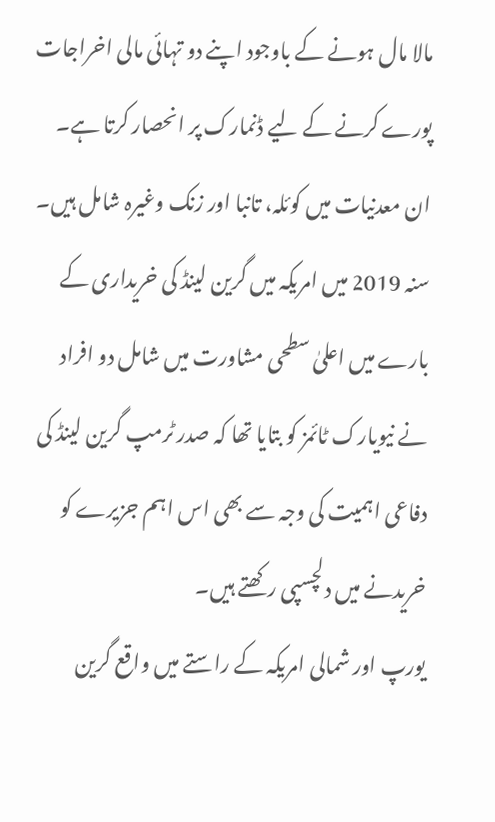مالا مال ہونے کے باوجود اپنے دو تہائی مالی اخراجات پورے کرنے کے لیے ڈنمارک پر انحصار کرتا ہے۔ ان معدنیات میں کوئلہ، تانبا اور زنک وغیرہ شامل ہیں۔
سنہ 2019 میں امریکہ میں گرین لینڈ کی خریداری کے بارے میں اعلیٰ سطحی مشاورت میں شامل دو افراد نے نیویارک ٹائمز کو بتایا تھا کہ صدر ٹرمپ گرین لینڈ کی دفاعی اہمیت کی وجہ سے بھی اس اہم جزیرے کو خریدنے میں دلچسپی رکھتے ہیں۔
یورپ اور شمالی امریکہ کے راستے میں واقع گرین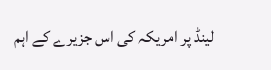لینڈ پر امریکہ کی اس جزیرے کے اہم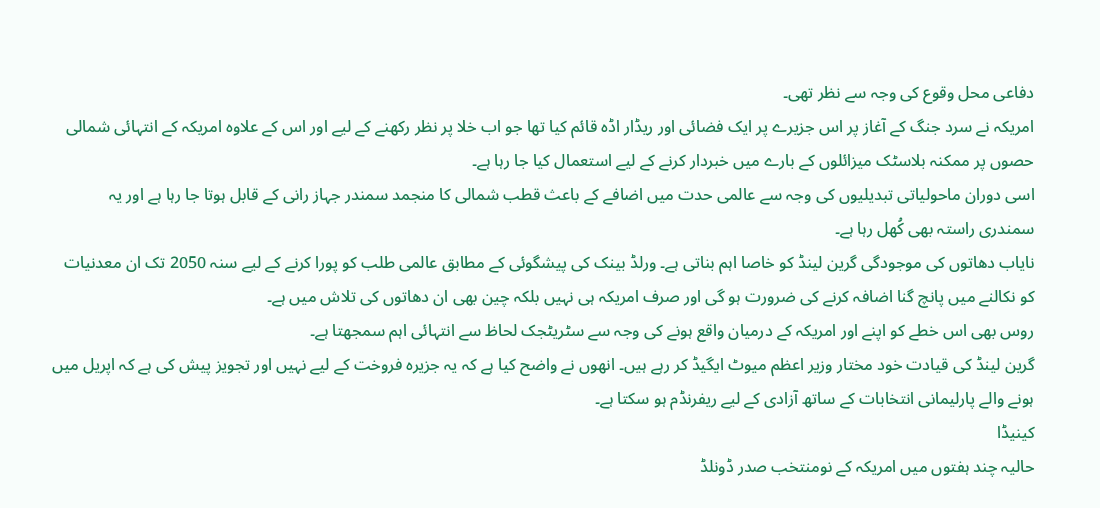دفاعی محل وقوع کی وجہ سے نظر تھی۔
امریکہ نے سرد جنگ کے آغاز پر اس جزیرے پر ایک فضائی اور ریڈار اڈہ قائم کیا تھا جو اب خلا پر نظر رکھنے کے لیے اور اس کے علاوہ امریکہ کے انتہائی شمالی حصوں پر ممکنہ بلاسٹک میزائلوں کے بارے میں خبردار کرنے کے لیے استعمال کیا جا رہا ہے۔
اسی دوران ماحولیاتی تبدیلیوں کی وجہ سے عالمی حدت میں اضافے کے باعث قطب شمالی کا منجمد سمندر جہاز رانی کے قابل ہوتا جا رہا ہے اور یہ سمندری راستہ بھی کُھل رہا ہے۔
نایاب دھاتوں کی موجودگی گرین لینڈ کو خاصا اہم بناتی ہے۔ ورلڈ بینک کی پیشگوئی کے مطابق عالمی طلب کو پورا کرنے کے لیے سنہ 2050 تک ان معدنیات کو نکالنے میں پانچ گنا اضافہ کرنے کی ضرورت ہو گی اور صرف امریکہ ہی نہیں بلکہ چین بھی ان دھاتوں کی تلاش میں ہے۔
روس بھی اس خطے کو اپنے اور امریکہ کے درمیان واقع ہونے کی وجہ سے سٹریٹجک لحاظ سے انتہائی اہم سمجھتا ہے۔
گرین لینڈ کی قیادت خود مختار وزیر اعظم میوٹ ایگیڈ کر رہے ہیں۔ انھوں نے واضح کیا ہے کہ یہ جزیرہ فروخت کے لیے نہیں اور تجویز پیش کی ہے کہ اپریل میں ہونے والے پارلیمانی انتخابات کے ساتھ آزادی کے لیے ریفرنڈم ہو سکتا ہے۔
کینیڈا
حالیہ چند ہفتوں میں امریکہ کے نومنتخب صدر ڈونلڈ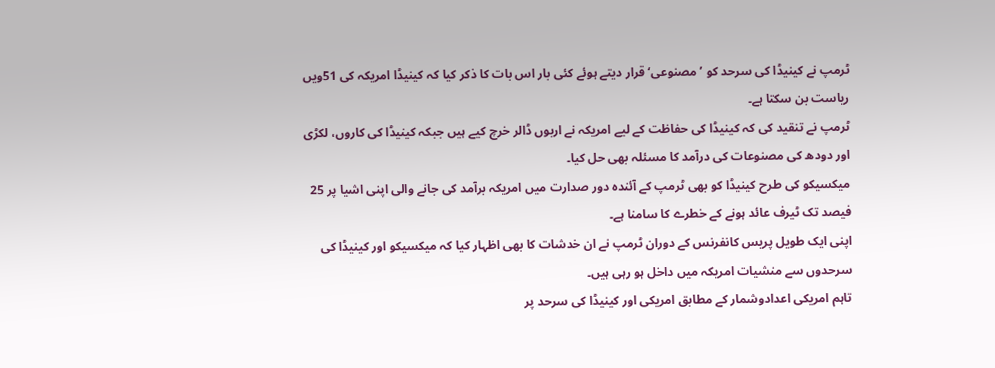ٹرمپ نے کینیڈا کی سرحد کو ’مصنوعی‘ قرار دیتے ہوئے کئی بار اس بات کا ذکر کیا کہ کینیڈا امریکہ کی 51ویں ریاست بن سکتا ہے۔
ٹرمپ نے تنقید کی کہ کینیڈا کی حفاظت کے لیے امریکہ نے اربوں ڈالر خرچ کیے ہیں جبکہ کینیڈا کی کاروں، لکڑی اور دودھ کی مصنوعات کی درآمد کا مسئلہ بھی حل کیا۔
میکسیکو کی طرح کینیڈا کو بھی ٹرمپ کے آئندہ دور صدارت میں امریکہ برآمد کی جانے والی اپنی اشیا پر 25 فیصد تک ٹیرف عائد ہونے کے خطرے کا سامنا ہے۔
اپنی ایک طویل پریس کانفرنس کے دوران ٹرمپ نے ان خدشات کا بھی اظہار کیا کہ میکسیکو اور کینیڈا کی سرحدوں سے منشیات امریکہ میں داخل ہو رہی ہیں۔
تاہم امریکی اعدادوشمار کے مطابق امریکی اور کینیڈا کی سرحد پر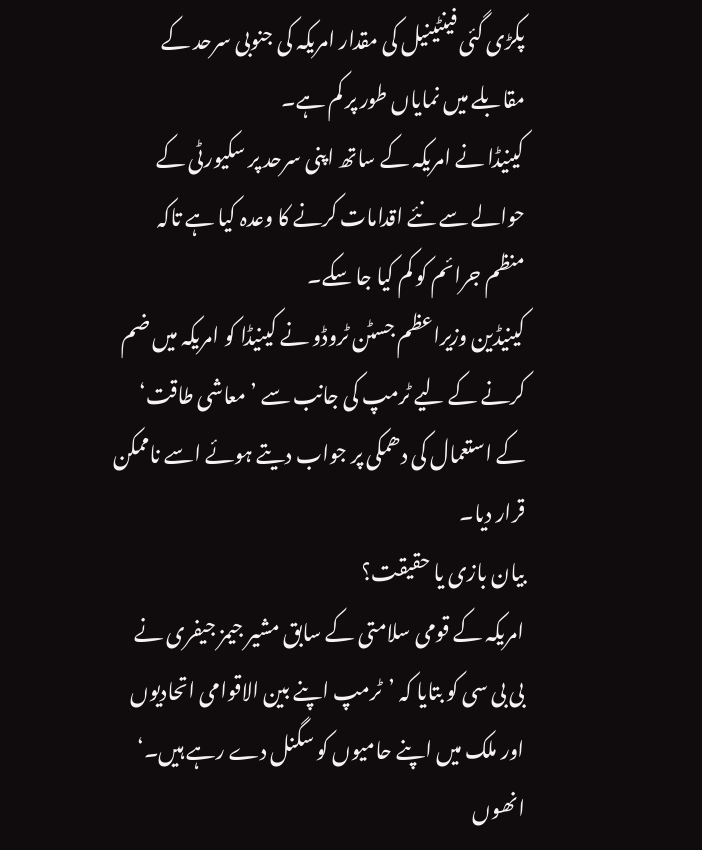پکڑی گئی فینٹینیل کی مقدار امریکہ کی جنوبی سرحد کے مقابلے میں نمایاں طور پر کم ہے۔
کینیڈا نے امریکہ کے ساتھ اپنی سرحد پر سکیورٹی کے حوالے سے نئے اقدامات کرنے کا وعدہ کیا ہے تاکہ منظم جرائم کو کم کیا جا سکے۔
کینیڈین وزیراعظم جسٹن ٹروڈو نے کینیڈا کو امریکہ میں ضم کرنے کے لیے ٹرمپ کی جانب سے ’معاشی طاقت‘ کے استعمال کی دھمکی پر جواب دیتے ہوئے اسے ناممکن قرار دیا۔
بیان بازی یا حقیقت؟
امریکہ کے قومی سلامتی کے سابق مشیر جیمز جیفری نے بی بی سی کو بتایا کہ ’ٹرمپ اپنے بین الاقوامی اتحادیوں اور ملک میں اپنے حامیوں کو سگنل دے رہے ہیں۔‘
انھوں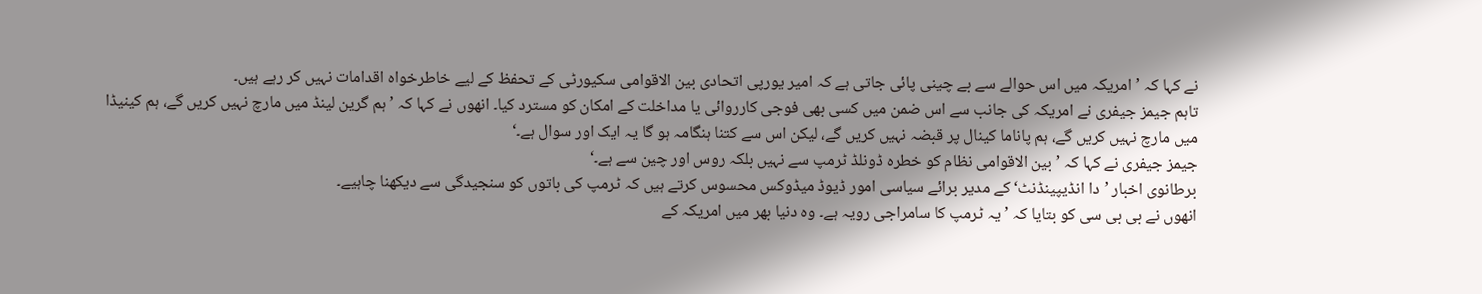نے کہا کہ ’امریکہ میں اس حوالے سے بے چینی پائی جاتی ہے کہ امیر یورپی اتحادی بین الاقوامی سکیورٹی کے تحفظ کے لیے خاطرخواہ اقدامات نہیں کر رہے ہیں۔
تاہم جیمز جیفری نے امریکہ کی جانب سے اس ضمن میں کسی بھی فوجی کارروائی یا مداخلت کے امکان کو مسترد کیا۔ انھوں نے کہا کہ ’ہم گرین لینڈ میں مارچ نہیں کریں گے، ہم کینیڈا میں مارچ نہیں کریں گے، ہم پاناما کینال پر قبضہ نہیں کریں گے، لیکن اس سے کتنا ہنگامہ ہو گا یہ ایک اور سوال ہے۔‘
جیمز جیفری نے کہا کہ ’بین الاقوامی نظام کو خطرہ ڈونلڈ ٹرمپ سے نہیں بلکہ روس اور چین سے ہے۔‘
برطانوی اخبار ’دا انڈیپینڈنٹ‘ کے مدیر برائے سیاسی امور ڈیوڈ میڈوکس محسوس کرتے ہیں کہ ٹرمپ کی باتوں کو سنجیدگی سے دیکھنا چاہیے۔
انھوں نے بی بی سی کو بتایا کہ ’یہ ٹرمپ کا سامراجی رویہ ہے۔ وہ دنیا بھر میں امریکہ کے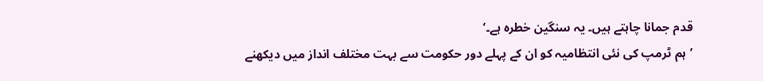قدم جمانا چاہتے ہیں۔ یہ سنگین خطرہ ہے۔‘
’ہم ٹرمپ کی نئی انتظامیہ کو ان کے پہلے دور حکومت سے بہت مختلف انداز میں دیکھنے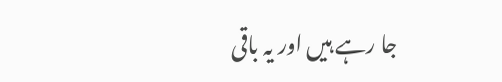جا رہے ہیں اور یہ باقی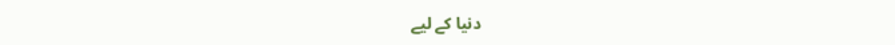دنیا کے لیے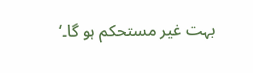بہت غیر مستحکم ہو گا۔‘